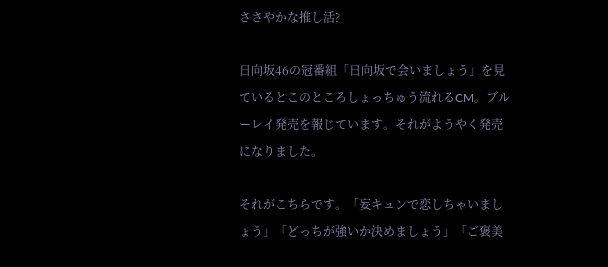ささやかな推し活?

日向坂46の冠番組「日向坂で会いましょう」を見ているとこのところしょっちゅう流れるCM。ブルーレイ発売を報じています。それがようやく発売になりました。

それがこちらです。「妄キュンで恋しちゃいましょう」「どっちが強いか決めましょう」「ご褒美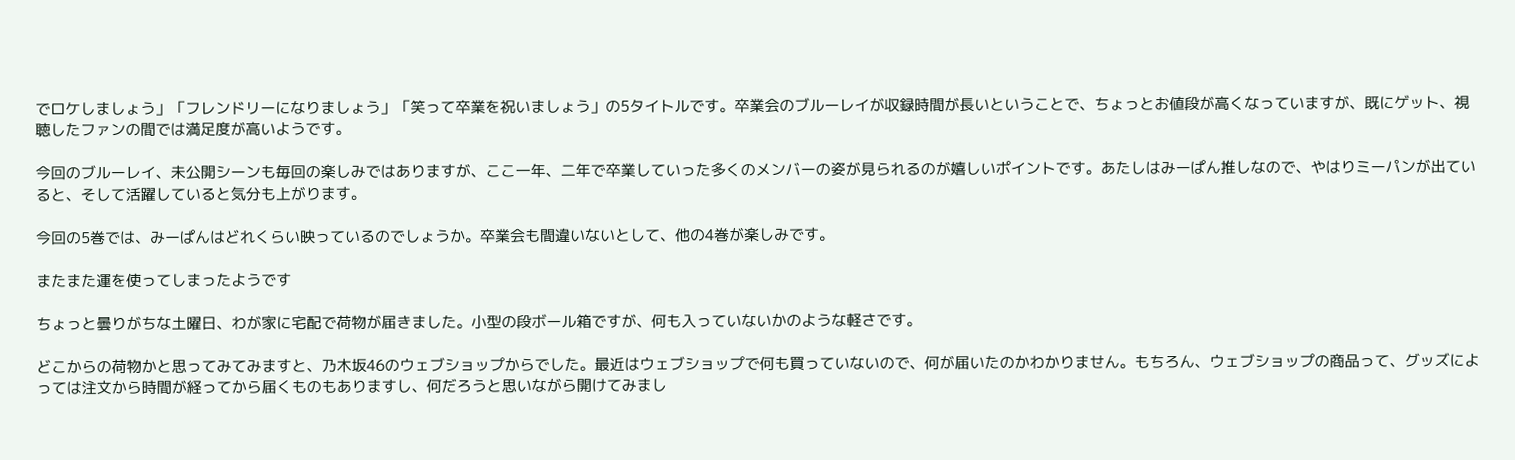でロケしましょう」「フレンドリーになりましょう」「笑って卒業を祝いましょう」の5タイトルです。卒業会のブルーレイが収録時間が長いということで、ちょっとお値段が高くなっていますが、既にゲット、視聴したファンの間では満足度が高いようです。

今回のブルーレイ、未公開シーンも毎回の楽しみではありますが、ここ一年、二年で卒業していった多くのメンバーの姿が見られるのが嬉しいポイントです。あたしはみーぱん推しなので、やはりミーパンが出ていると、そして活躍していると気分も上がります。

今回の5巻では、みーぱんはどれくらい映っているのでしょうか。卒業会も間違いないとして、他の4巻が楽しみです。

またまた運を使ってしまったようです

ちょっと曇りがちな土曜日、わが家に宅配で荷物が届きました。小型の段ボール箱ですが、何も入っていないかのような軽さです。

どこからの荷物かと思ってみてみますと、乃木坂46のウェブショップからでした。最近はウェブショップで何も買っていないので、何が届いたのかわかりません。もちろん、ウェブショップの商品って、グッズによっては注文から時間が経ってから届くものもありますし、何だろうと思いながら開けてみまし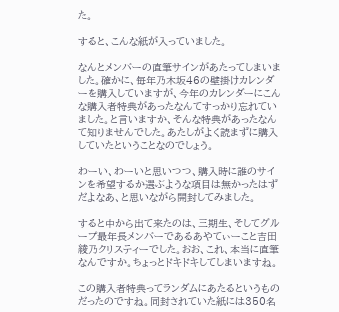た。

すると、こんな紙が入っていました。

なんとメンバーの直筆サインがあたってしまいました。確かに、毎年乃木坂46の壁掛けカレンダーを購入していますが、今年のカレンダーにこんな購入者特典があったなんてすっかり忘れていました。と言いますか、そんな特典があったなんて知りませんでした。あたしがよく読まずに購入していたということなのでしょう。

わーい、わーいと思いつつ、購入時に誰のサインを希望するか選ぶような項目は無かったはずだよなあ、と思いながら開封してみました。

すると中から出て来たのは、三期生、そしてグループ最年長メンバーであるあやてぃーこと吉田綾乃クリスティーでした。おお、これ、本当に直筆なんですか。ちょっとドキドキしてしまいますね。

この購入者特典ってランダムにあたるというものだったのですね。同封されていた紙には350名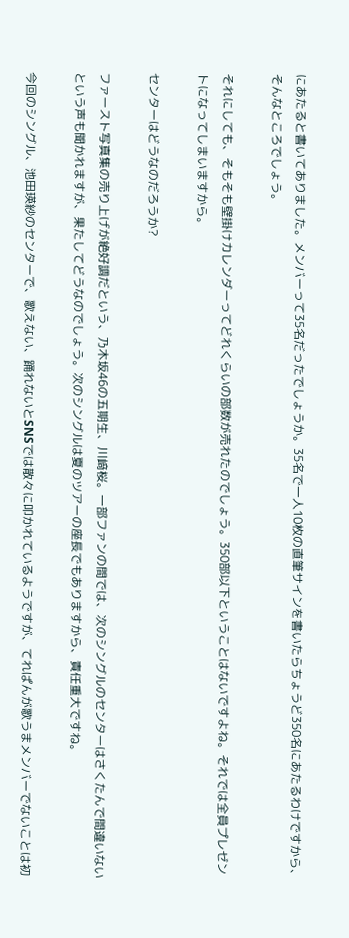にあたると書いてありました。メンバーって35名だったでしょうか。35名で一人10枚の直筆サインを書いたらちょうど350名にあたるわけですから、そんなところでしょう。

それにしても、そもそも壁掛けカレンダーってどれくらいの部数が売れたのでしょう。350部以下ということはないですよね。それでは全員プレゼントになってしまいますから。

センターはどうなのだろうか?

ファースト写真集の売り上げが絶好調だという、乃木坂46の五期生、川﨑桜。一部ファンの間では、次のシングルのセンターはさくたんで間違いないという声も聞かれますが、果たしてどうなのでしょう。次のシングルは夏のツアーの座長でもありますから、責任重大ですね。

今回のシングル、池田瑛紗のセンターで、歌えない、踊れないとSNSでは散々に叩かれているようですが、てれぱんが歌うまメンバーでないことは初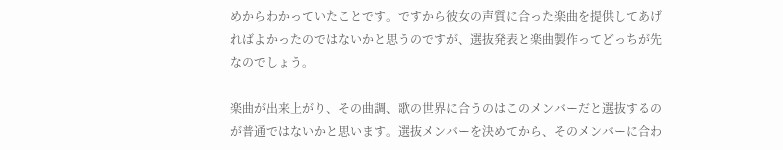めからわかっていたことです。ですから彼女の声質に合った楽曲を提供してあげればよかったのではないかと思うのですが、選抜発表と楽曲製作ってどっちが先なのでしょう。

楽曲が出来上がり、その曲調、歌の世界に合うのはこのメンバーだと選抜するのが普通ではないかと思います。選抜メンバーを決めてから、そのメンバーに合わ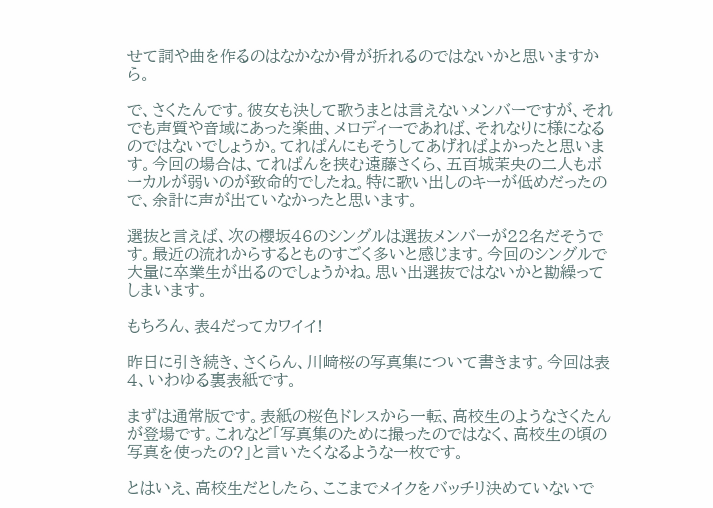せて詞や曲を作るのはなかなか骨が折れるのではないかと思いますから。

で、さくたんです。彼女も決して歌うまとは言えないメンバーですが、それでも声質や音域にあった楽曲、メロディーであれば、それなりに様になるのではないでしょうか。てれぱんにもそうしてあげればよかったと思います。今回の場合は、てれぱんを挟む遠藤さくら、五百城茉央の二人もボーカルが弱いのが致命的でしたね。特に歌い出しのキーが低めだったので、余計に声が出ていなかったと思います。

選抜と言えば、次の櫻坂46のシングルは選抜メンバーが22名だそうです。最近の流れからするとものすごく多いと感じます。今回のシングルで大量に卒業生が出るのでしょうかね。思い出選抜ではないかと勘繰ってしまいます。

もちろん、表4だってカワイイ!

昨日に引き続き、さくらん、川﨑桜の写真集について書きます。今回は表4、いわゆる裏表紙です。

まずは通常版です。表紙の桜色ドレスから一転、高校生のようなさくたんが登場です。これなど「写真集のために撮ったのではなく、高校生の頃の写真を使ったの?」と言いたくなるような一枚です。

とはいえ、高校生だとしたら、ここまでメイクをバッチリ決めていないで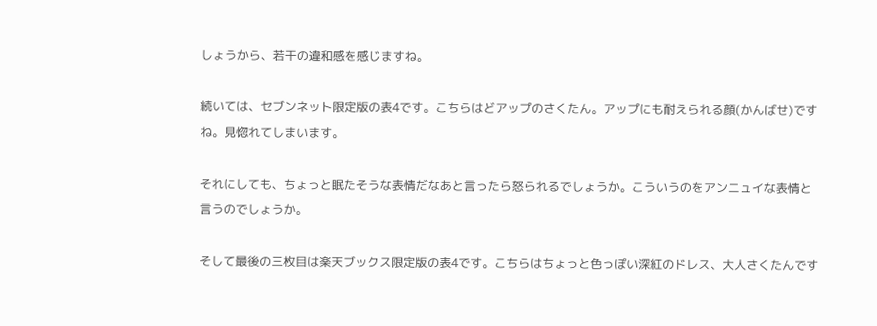しょうから、若干の違和感を感じますね。

続いては、セブンネット限定版の表4です。こちらはどアップのさくたん。アップにも耐えられる顔(かんばせ)ですね。見惚れてしまいます。

それにしても、ちょっと眠たそうな表情だなあと言ったら怒られるでしょうか。こういうのをアンニュイな表情と言うのでしょうか。

そして最後の三枚目は楽天ブックス限定版の表4です。こちらはちょっと色っぽい深紅のドレス、大人さくたんです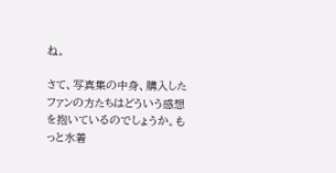ね。

さて、写真集の中身、購入したファンの方たちはどういう感想を抱いているのでしょうか。もっと水着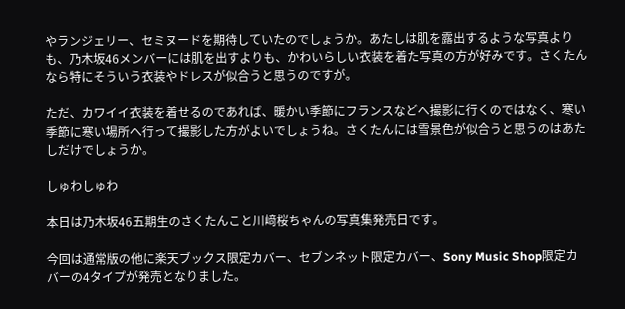やランジェリー、セミヌードを期待していたのでしょうか。あたしは肌を露出するような写真よりも、乃木坂46メンバーには肌を出すよりも、かわいらしい衣装を着た写真の方が好みです。さくたんなら特にそういう衣装やドレスが似合うと思うのですが。

ただ、カワイイ衣装を着せるのであれば、暖かい季節にフランスなどへ撮影に行くのではなく、寒い季節に寒い場所へ行って撮影した方がよいでしょうね。さくたんには雪景色が似合うと思うのはあたしだけでしょうか。

しゅわしゅわ

本日は乃木坂46五期生のさくたんこと川﨑桜ちゃんの写真集発売日です。

今回は通常版の他に楽天ブックス限定カバー、セブンネット限定カバー、Sony Music Shop限定カバーの4タイプが発売となりました。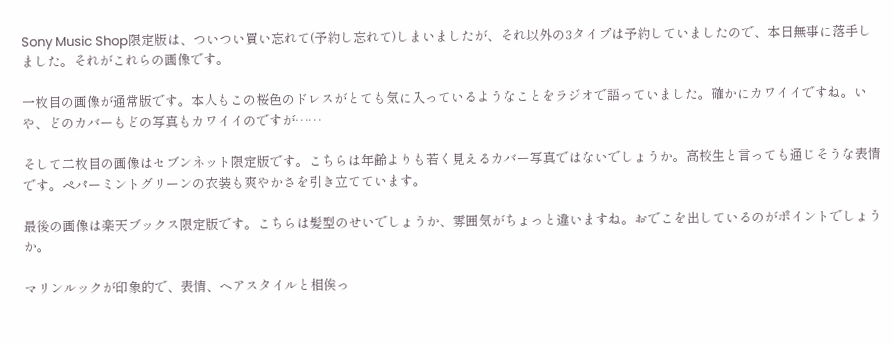Sony Music Shop限定版は、ついつい買い忘れて(予約し忘れて)しまいましたが、それ以外の3タイプは予約していましたので、本日無事に落手しました。それがこれらの画像です。

一枚目の画像が通常版です。本人もこの桜色のドレスがとても気に入っているようなことをラジオで語っていました。確かにカワイイですね。いや、どのカバーもどの写真もカワイイのですが……

そして二枚目の画像はセブンネット限定版です。こちらは年齢よりも若く見えるカバー写真ではないでしょうか。高校生と言っても通じそうな表情です。ペパーミントグリーンの衣装も爽やかさを引き立てています。

最後の画像は楽天ブックス限定版です。こちらは髪型のせいでしょうか、雰囲気がちょっと違いますね。おでこを出しているのがポイントでしょうか。

マリンルックが印象的で、表情、ヘアスタイルと相俟っ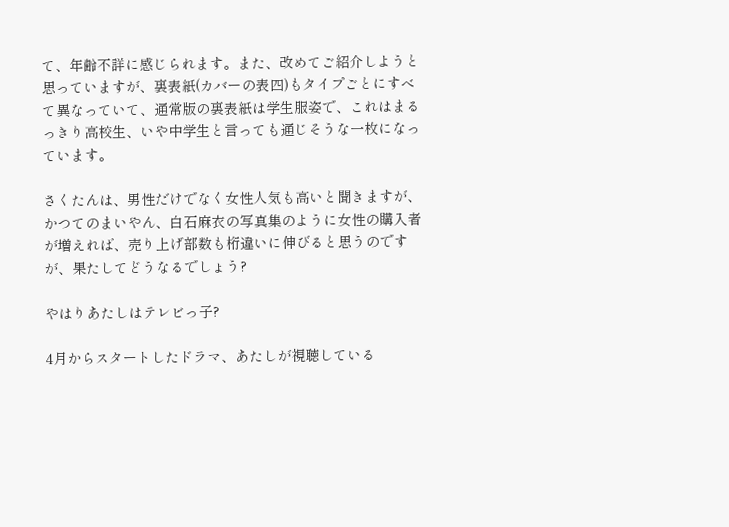て、年齢不詳に感じられます。また、改めてご紹介しようと思っていますが、裏表紙(カバーの表四)もタイプごとにすべて異なっていて、通常版の裏表紙は学生服姿で、これはまるっきり高校生、いや中学生と言っても通じそうな一枚になっています。

さくたんは、男性だけでなく女性人気も高いと聞きますが、かつてのまいやん、白石麻衣の写真集のように女性の購入者が増えれば、売り上げ部数も桁違いに伸びると思うのですが、果たしてどうなるでしょう?

やはりあたしはテレビっ子?

4月からスタートしたドラマ、あたしが視聴している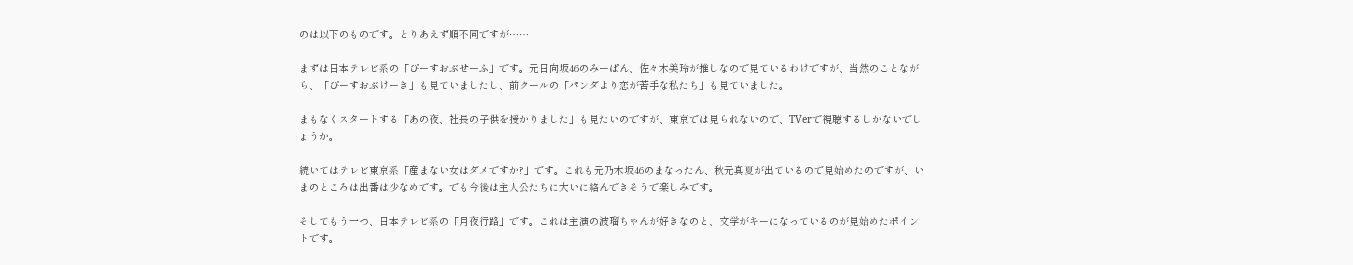のは以下のものです。とりあえず順不同ですが……

まずは日本テレビ系の「ぴーすおぶせーふ」です。元日向坂46のみーぱん、佐々木美玲が推しなので見ているわけですが、当然のことながら、「ぴーすおぶけーき」も見ていましたし、前クールの「パンダより恋が苦手な私たち」も見ていました。

まもなくスタートする「あの夜、社長の子供を授かりました」も見たいのですが、東京では見られないので、TVerで視聴するしかないでしょうか。

続いてはテレビ東京系「産まない女はダメですか?」です。これも元乃木坂46のまなったん、秋元真夏が出ているので見始めたのですが、いまのところは出番は少なめです。でも今後は主人公たちに大いに絡んできそうで楽しみです。

そしてもう一つ、日本テレビ系の「月夜行路」です。これは主演の波瑠ちゃんが好きなのと、文学がキーになっているのが見始めたポイントです。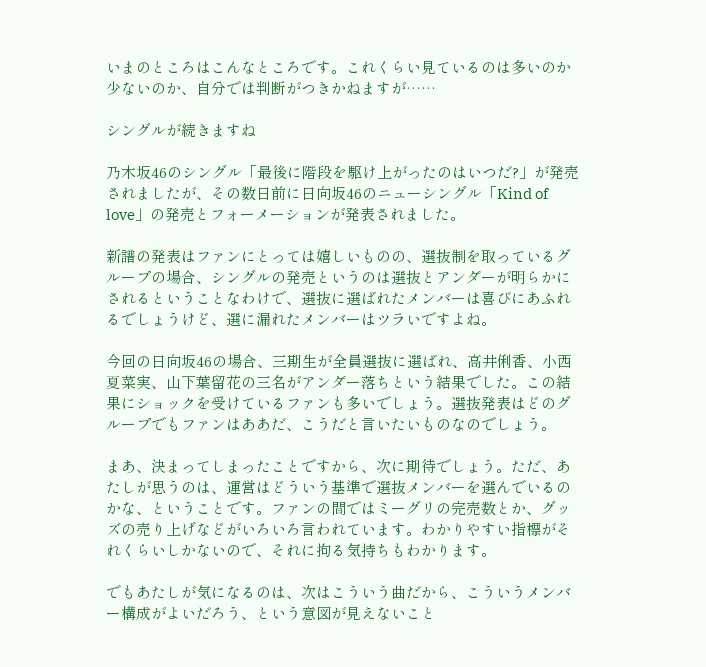いまのところはこんなところです。これくらい見ているのは多いのか少ないのか、自分では判断がつきかねますが……

シングルが続きますね

乃木坂46のシングル「最後に階段を駆け上がったのはいつだ?」が発売されましたが、その数日前に日向坂46のニューシングル「Kind of love」の発売とフォーメーションが発表されました。

新譜の発表はファンにとっては嬉しいものの、選抜制を取っているグループの場合、シングルの発売というのは選抜とアンダーが明らかにされるということなわけで、選抜に選ばれたメンバーは喜びにあふれるでしょうけど、選に漏れたメンバーはツラいですよね。

今回の日向坂46の場合、三期生が全員選抜に選ばれ、高井俐香、小西夏菜実、山下葉留花の三名がアンダー落ちという結果でした。この結果にショックを受けているファンも多いでしょう。選抜発表はどのグループでもファンはああだ、こうだと言いたいものなのでしょう。

まあ、決まってしまったことですから、次に期待でしょう。ただ、あたしが思うのは、運営はどういう基準で選抜メンバーを選んでいるのかな、ということです。ファンの間ではミーグリの完売数とか、グッズの売り上げなどがいろいろ言われています。わかりやすい指標がそれくらいしかないので、それに拘る気持ちもわかります。

でもあたしが気になるのは、次はこういう曲だから、こういうメンバー構成がよいだろう、という意図が見えないこと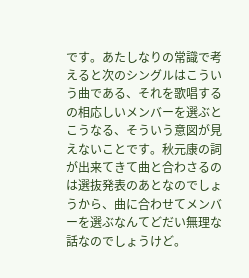です。あたしなりの常識で考えると次のシングルはこういう曲である、それを歌唱するの相応しいメンバーを選ぶとこうなる、そういう意図が見えないことです。秋元康の詞が出来てきて曲と合わさるのは選抜発表のあとなのでしょうから、曲に合わせてメンバーを選ぶなんてどだい無理な話なのでしょうけど。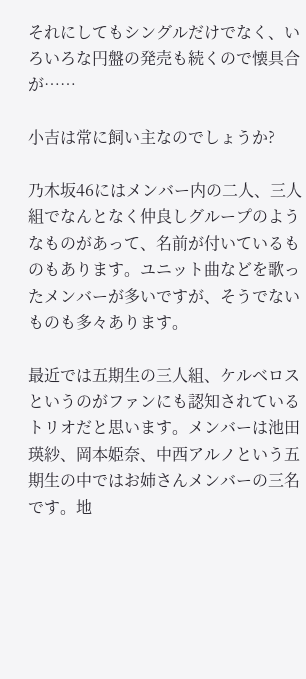それにしてもシングルだけでなく、いろいろな円盤の発売も続くので懐具合が……

小吉は常に飼い主なのでしょうか?

乃木坂46にはメンバー内の二人、三人組でなんとなく仲良しグループのようなものがあって、名前が付いているものもあります。ユニット曲などを歌ったメンバーが多いですが、そうでないものも多々あります。

最近では五期生の三人組、ケルベロスというのがファンにも認知されているトリオだと思います。メンバーは池田瑛紗、岡本姫奈、中西アルノという五期生の中ではお姉さんメンバーの三名です。地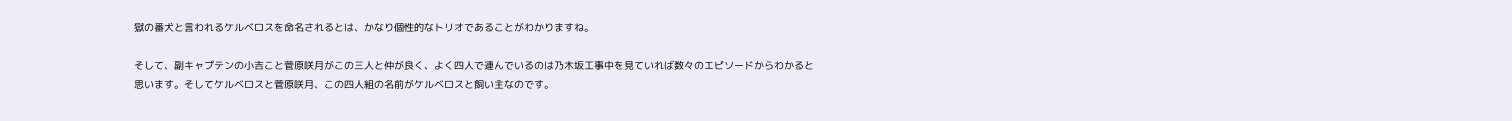獄の番犬と言われるケルベロスを命名されるとは、かなり個性的なトリオであることがわかりますね。

そして、副キャプテンの小吉こと菅原咲月がこの三人と仲が良く、よく四人で連んでいるのは乃木坂工事中を見ていれば数々のエピソードからわかると思います。そしてケルベロスと菅原咲月、この四人組の名前がケルベロスと飼い主なのです。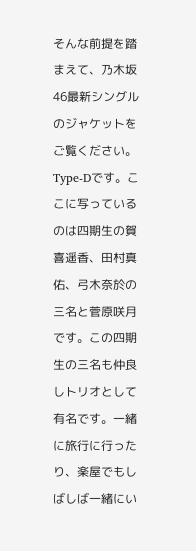そんな前提を踏まえて、乃木坂46最新シングルのジャケットをご覧ください。Type-Dです。ここに写っているのは四期生の賀喜遥香、田村真佑、弓木奈於の三名と菅原咲月です。この四期生の三名も仲良しトリオとして有名です。一緒に旅行に行ったり、楽屋でもしばしば一緒にい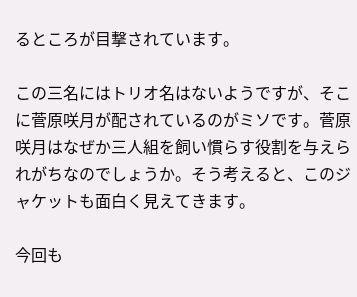るところが目撃されています。

この三名にはトリオ名はないようですが、そこに菅原咲月が配されているのがミソです。菅原咲月はなぜか三人組を飼い慣らす役割を与えられがちなのでしょうか。そう考えると、このジャケットも面白く見えてきます。

今回も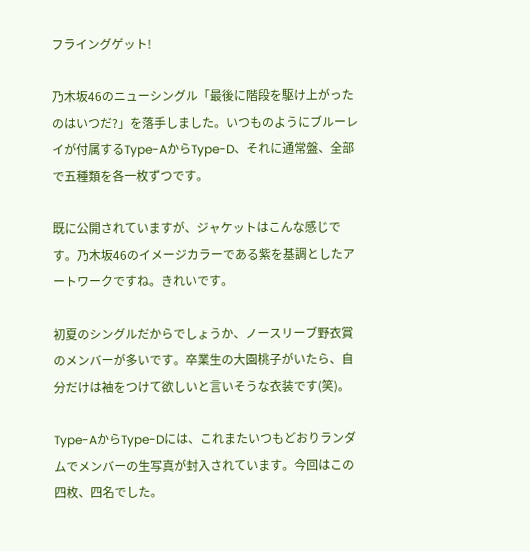フライングゲット!

乃木坂46のニューシングル「最後に階段を駆け上がったのはいつだ?」を落手しました。いつものようにブルーレイが付属するType-AからType-D、それに通常盤、全部で五種類を各一枚ずつです。

既に公開されていますが、ジャケットはこんな感じです。乃木坂46のイメージカラーである紫を基調としたアートワークですね。きれいです。

初夏のシングルだからでしょうか、ノースリーブ野衣賞のメンバーが多いです。卒業生の大園桃子がいたら、自分だけは袖をつけて欲しいと言いそうな衣装です(笑)。

Type-AからType-Dには、これまたいつもどおりランダムでメンバーの生写真が封入されています。今回はこの四枚、四名でした。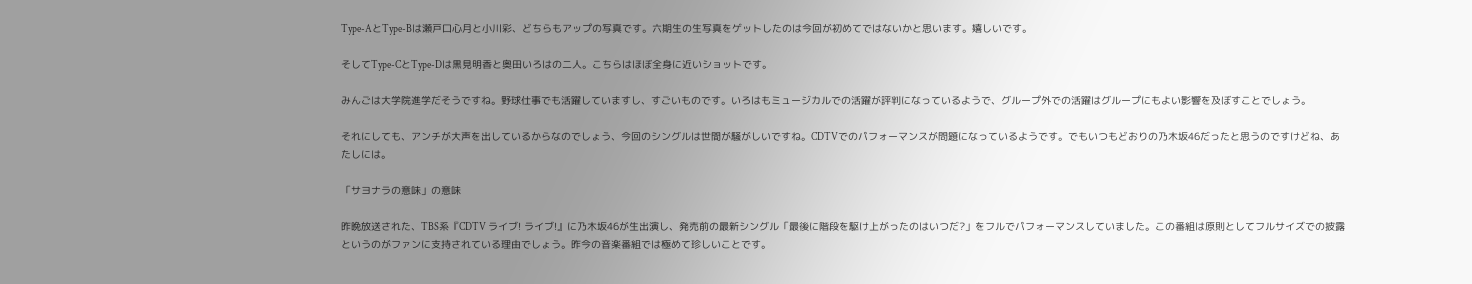Type-AとType-Bは瀬戸口心月と小川彩、どちらもアップの写真です。六期生の生写真をゲットしたのは今回が初めてではないかと思います。嬉しいです。

そしてType-CとType-Dは黒見明香と奥田いろはの二人。こちらはほぼ全身に近いショットです。

みんごは大学院進学だそうですね。野球仕事でも活躍していますし、すごいものです。いろはもミュージカルでの活躍が評判になっているようで、グループ外での活躍はグループにもよい影響を及ぼすことでしょう。

それにしても、アンチが大声を出しているからなのでしょう、今回のシングルは世間が騒がしいですね。CDTVでのパフォーマンスが問題になっているようです。でもいつもどおりの乃木坂46だったと思うのですけどね、あたしには。

「サヨナラの意味」の意味

昨晩放送された、TBS系『CDTV ライブ! ライブ!』に乃木坂46が生出演し、発売前の最新シングル「最後に階段を駆け上がったのはいつだ?」をフルでパフォーマンスしていました。この番組は原則としてフルサイズでの披露というのがファンに支持されている理由でしょう。昨今の音楽番組では極めて珍しいことです。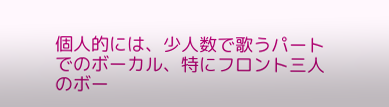個人的には、少人数で歌うパートでのボーカル、特にフロント三人のボー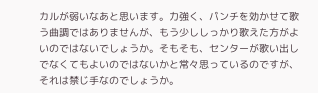カルが弱いなあと思います。力強く、パンチを効かせて歌う曲調ではありませんが、もう少ししっかり歌えた方がよいのではないでしょうか。そもそも、センターが歌い出しでなくてもよいのではないかと常々思っているのですが、それは禁じ手なのでしょうか。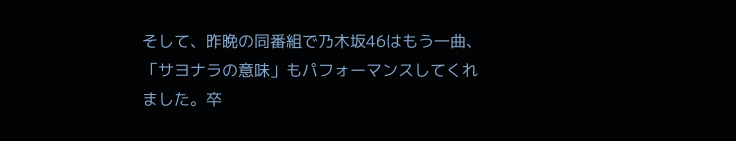そして、昨晩の同番組で乃木坂46はもう一曲、「サヨナラの意味」もパフォーマンスしてくれました。卒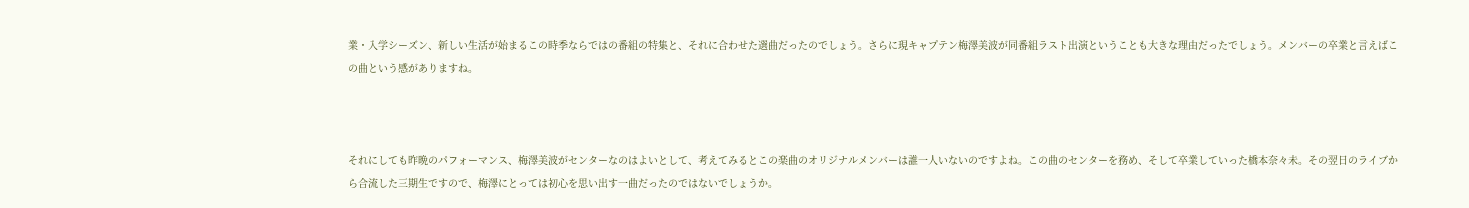業・入学シーズン、新しい生活が始まるこの時季ならではの番組の特集と、それに合わせた選曲だったのでしょう。さらに現キャプテン梅澤美波が同番組ラスト出演ということも大きな理由だったでしょう。メンバーの卒業と言えばこの曲という感がありますね。



それにしても昨晩のパフォーマンス、梅澤美波がセンターなのはよいとして、考えてみるとこの楽曲のオリジナルメンバーは誰一人いないのですよね。この曲のセンターを務め、そして卒業していった橋本奈々未。その翌日のライブから合流した三期生ですので、梅澤にとっては初心を思い出す一曲だったのではないでしょうか。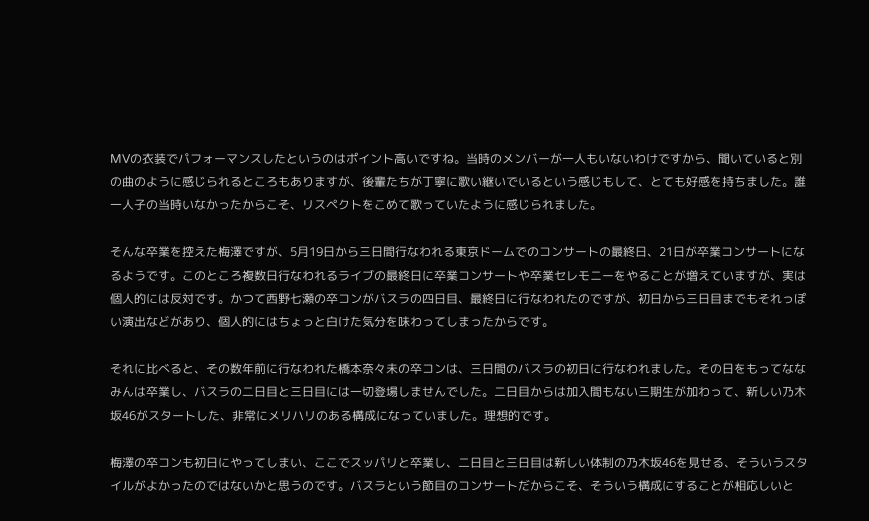MVの衣装でパフォーマンスしたというのはポイント高いですね。当時のメンバーが一人もいないわけですから、聞いていると別の曲のように感じられるところもありますが、後輩たちが丁寧に歌い継いでいるという感じもして、とても好感を持ちました。誰一人子の当時いなかったからこそ、リスペクトをこめて歌っていたように感じられました。

そんな卒業を控えた梅澤ですが、5月19日から三日間行なわれる東京ドームでのコンサートの最終日、21日が卒業コンサートになるようです。このところ複数日行なわれるライブの最終日に卒業コンサートや卒業セレモニーをやることが増えていますが、実は個人的には反対です。かつて西野七瀬の卒コンがバスラの四日目、最終日に行なわれたのですが、初日から三日目までもそれっぽい演出などがあり、個人的にはちょっと白けた気分を味わってしまったからです。

それに比べると、その数年前に行なわれた橋本奈々未の卒コンは、三日間のバスラの初日に行なわれました。その日をもってななみんは卒業し、バスラの二日目と三日目には一切登場しませんでした。二日目からは加入間もない三期生が加わって、新しい乃木坂46がスタートした、非常にメリハリのある構成になっていました。理想的です。

梅澤の卒コンも初日にやってしまい、ここでスッパリと卒業し、二日目と三日目は新しい体制の乃木坂46を見せる、そういうスタイルがよかったのではないかと思うのです。バスラという節目のコンサートだからこそ、そういう構成にすることが相応しいと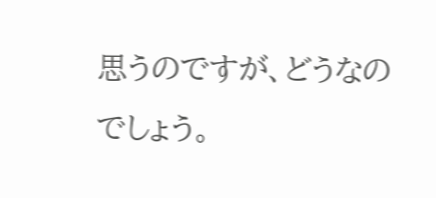思うのですが、どうなのでしょう。